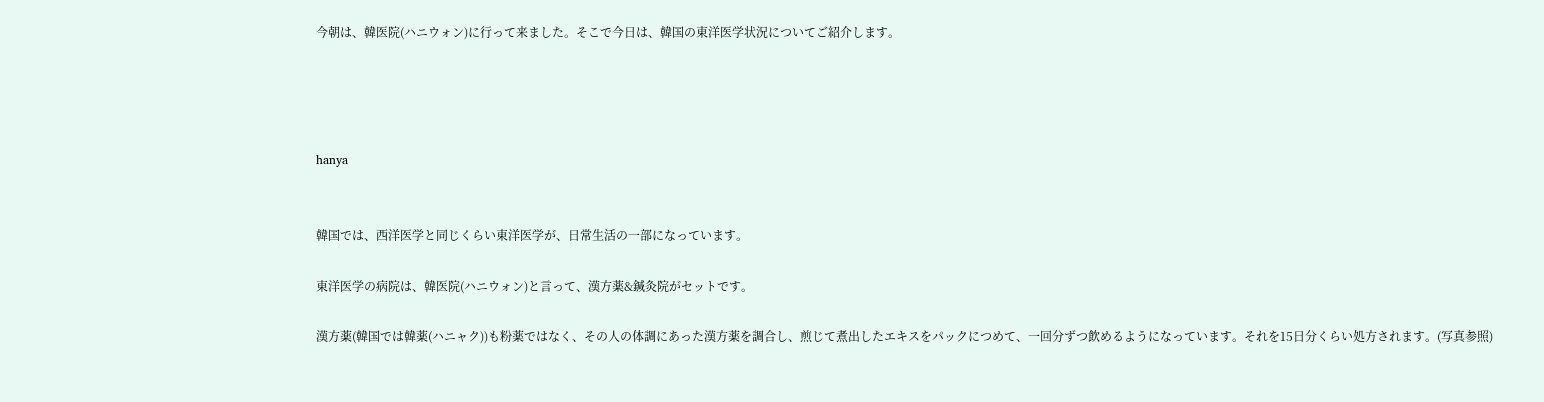今朝は、韓医院(ハニウォン)に行って来ました。そこで今日は、韓国の東洋医学状況についてご紹介します。




hanya


韓国では、西洋医学と同じくらい東洋医学が、日常生活の一部になっています。

東洋医学の病院は、韓医院(ハニウォン)と言って、漢方薬&鍼灸院がセットです。

漢方薬(韓国では韓薬(ハニャク))も粉薬ではなく、その人の体調にあった漢方薬を調合し、煎じて煮出したエキスをパックにつめて、一回分ずつ飲めるようになっています。それを15日分くらい処方されます。(写真参照)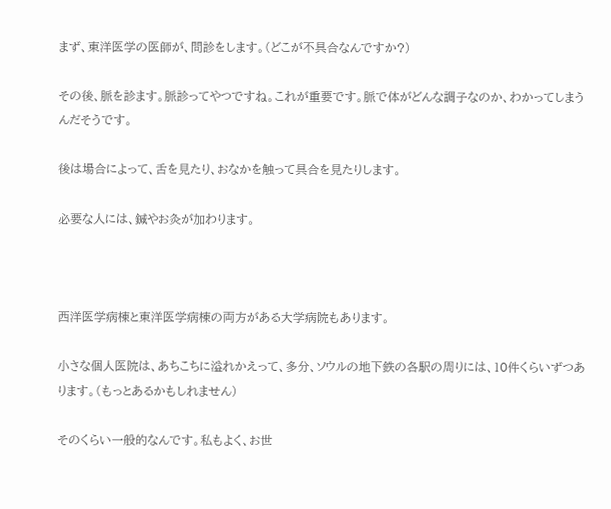まず、東洋医学の医師が、問診をします。(どこが不具合なんですか?)

その後、脈を診ます。脈診ってやつですね。これが重要です。脈で体がどんな調子なのか、わかってしまうんだそうです。

後は場合によって、舌を見たり、おなかを触って具合を見たりします。

必要な人には、鍼やお灸が加わります。



西洋医学病棟と東洋医学病棟の両方がある大学病院もあります。

小さな個人医院は、あちこちに溢れかえって、多分、ソウルの地下鉄の各駅の周りには、10件くらいずつあります。(もっとあるかもしれません)

そのくらい一般的なんです。私もよく、お世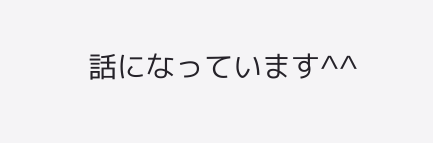話になっています^^